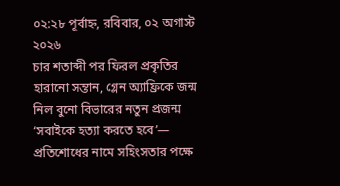০২:২৮ পূর্বাহ্ন, রবিবার, ০২ অগাস্ট ২০২৬
চার শতাব্দী পর ফিরল প্রকৃতির হারানো সন্তান, গ্লেন অ্যাফ্রিকে জন্ম নিল বুনো বিভারের নতুন প্রজন্ম ‘সবাইকে হত্যা করতে হবে’— প্রতিশোধের নামে সহিংসতার পক্ষে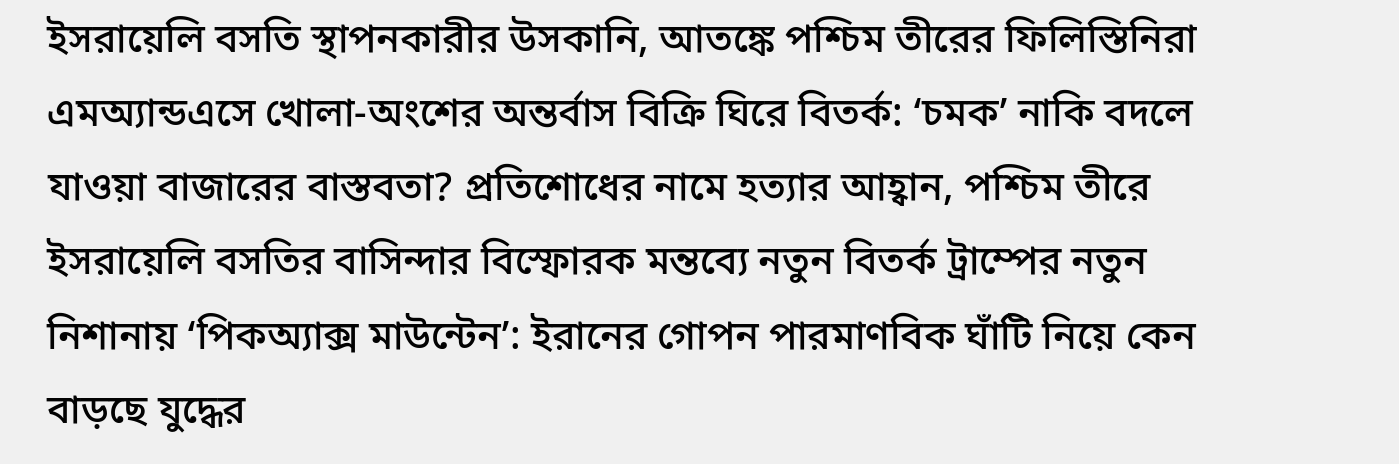ইসরায়েলি বসতি স্থাপনকারীর উসকানি, আতঙ্কে পশ্চিম তীরের ফিলিস্তিনিরা এমঅ্যান্ডএসে খোলা-অংশের অন্তর্বাস বিক্রি ঘিরে বিতর্ক: ‘চমক’ নাকি বদলে যাওয়া বাজারের বাস্তবতা? প্রতিশোধের নামে হত্যার আহ্বান, পশ্চিম তীরে ইসরায়েলি বসতির বাসিন্দার বিস্ফোরক মন্তব্যে নতুন বিতর্ক ট্রাম্পের নতুন নিশানায় ‘পিকঅ্যাক্স মাউন্টেন’: ইরানের গোপন পারমাণবিক ঘাঁটি নিয়ে কেন বাড়ছে যুদ্ধের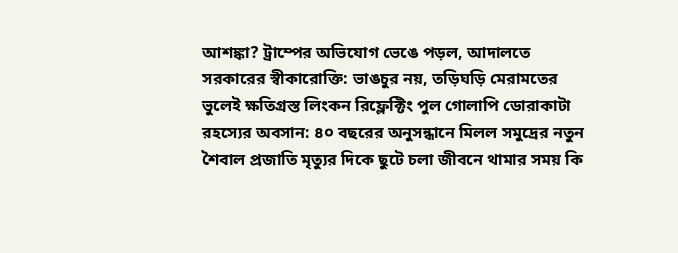আশঙ্কা? ট্রাম্পের অভিযোগ ভেঙে পড়ল, আদালতে সরকারের স্বীকারোক্তি: ভাঙচুর নয়, তড়িঘড়ি মেরামতের ভুলেই ক্ষতিগ্রস্ত লিংকন রিফ্লেক্টিং পুল গোলাপি ডোরাকাটা রহস্যের অবসান: ৪০ বছরের অনুসন্ধানে মিলল সমুদ্রের নতুন শৈবাল প্রজাতি মৃত্যুর দিকে ছুটে চলা জীবনে থামার সময় কি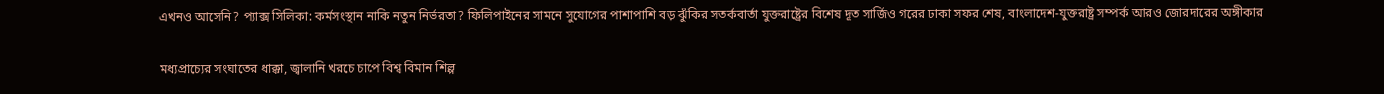এখনও আসেনি? প্যাক্স সিলিকা: কর্মসংস্থান নাকি নতুন নির্ভরতা? ফিলিপাইনের সামনে সুযোগের পাশাপাশি বড় ঝুঁকির সতর্কবার্তা যুক্তরাষ্ট্রের বিশেষ দূত সার্জিও গরের ঢাকা সফর শেষ, বাংলাদেশ-যুক্তরাষ্ট্র সম্পর্ক আরও জোরদারের অঙ্গীকার

মধ্যপ্রাচ্যের সংঘাতের ধাক্কা, জ্বালানি খরচে চাপে বিশ্ব বিমান শিল্প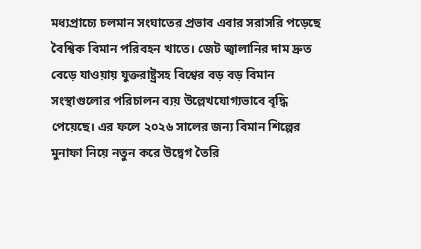মধ্যপ্রাচ্যে চলমান সংঘাতের প্রভাব এবার সরাসরি পড়েছে বৈশ্বিক বিমান পরিবহন খাতে। জেট জ্বালানির দাম দ্রুত বেড়ে যাওয়ায় যুক্তরাষ্ট্রসহ বিশ্বের বড় বড় বিমান সংস্থাগুলোর পরিচালন ব্যয় উল্লেখযোগ্যভাবে বৃদ্ধি পেয়েছে। এর ফলে ২০২৬ সালের জন্য বিমান শিল্পের মুনাফা নিয়ে নতুন করে উদ্বেগ তৈরি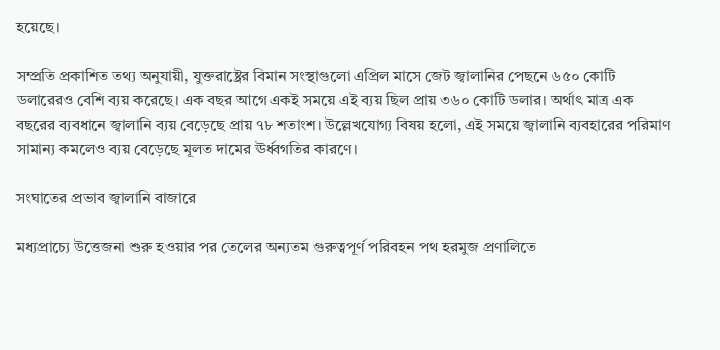হয়েছে।

সম্প্রতি প্রকাশিত তথ্য অনুযায়ী, যুক্তরাষ্ট্রের বিমান সংস্থাগুলো এপ্রিল মাসে জেট জ্বালানির পেছনে ৬৫০ কোটি ডলারেরও বেশি ব্যয় করেছে। এক বছর আগে একই সময়ে এই ব্যয় ছিল প্রায় ৩৬০ কোটি ডলার। অর্থাৎ মাত্র এক বছরের ব্যবধানে জ্বালানি ব্যয় বেড়েছে প্রায় ৭৮ শতাংশ। উল্লেখযোগ্য বিষয় হলো, এই সময়ে জ্বালানি ব্যবহারের পরিমাণ সামান্য কমলেও ব্যয় বেড়েছে মূলত দামের ঊর্ধ্বগতির কারণে।

সংঘাতের প্রভাব জ্বালানি বাজারে

মধ্যপ্রাচ্যে উত্তেজনা শুরু হওয়ার পর তেলের অন্যতম গুরুত্বপূর্ণ পরিবহন পথ হরমুজ প্রণালিতে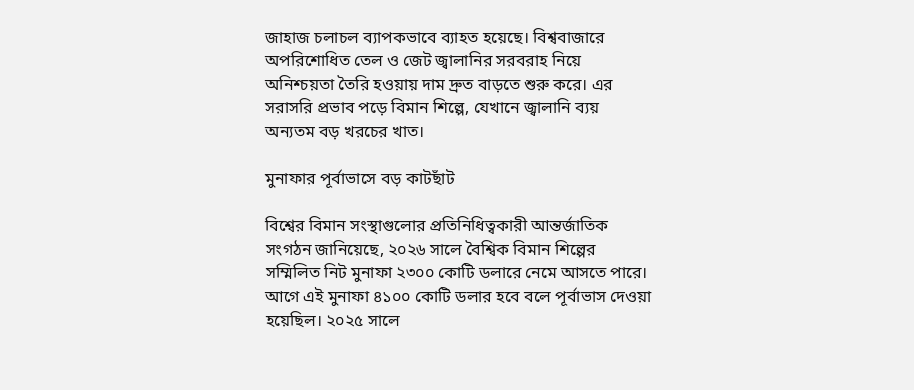জাহাজ চলাচল ব্যাপকভাবে ব্যাহত হয়েছে। বিশ্ববাজারে অপরিশোধিত তেল ও জেট জ্বালানির সরবরাহ নিয়ে অনিশ্চয়তা তৈরি হওয়ায় দাম দ্রুত বাড়তে শুরু করে। এর সরাসরি প্রভাব পড়ে বিমান শিল্পে, যেখানে জ্বালানি ব্যয় অন্যতম বড় খরচের খাত।

মুনাফার পূর্বাভাসে বড় কাটছাঁট

বিশ্বের বিমান সংস্থাগুলোর প্রতিনিধিত্বকারী আন্তর্জাতিক সংগঠন জানিয়েছে, ২০২৬ সালে বৈশ্বিক বিমান শিল্পের সম্মিলিত নিট মুনাফা ২৩০০ কোটি ডলারে নেমে আসতে পারে। আগে এই মুনাফা ৪১০০ কোটি ডলার হবে বলে পূর্বাভাস দেওয়া হয়েছিল। ২০২৫ সালে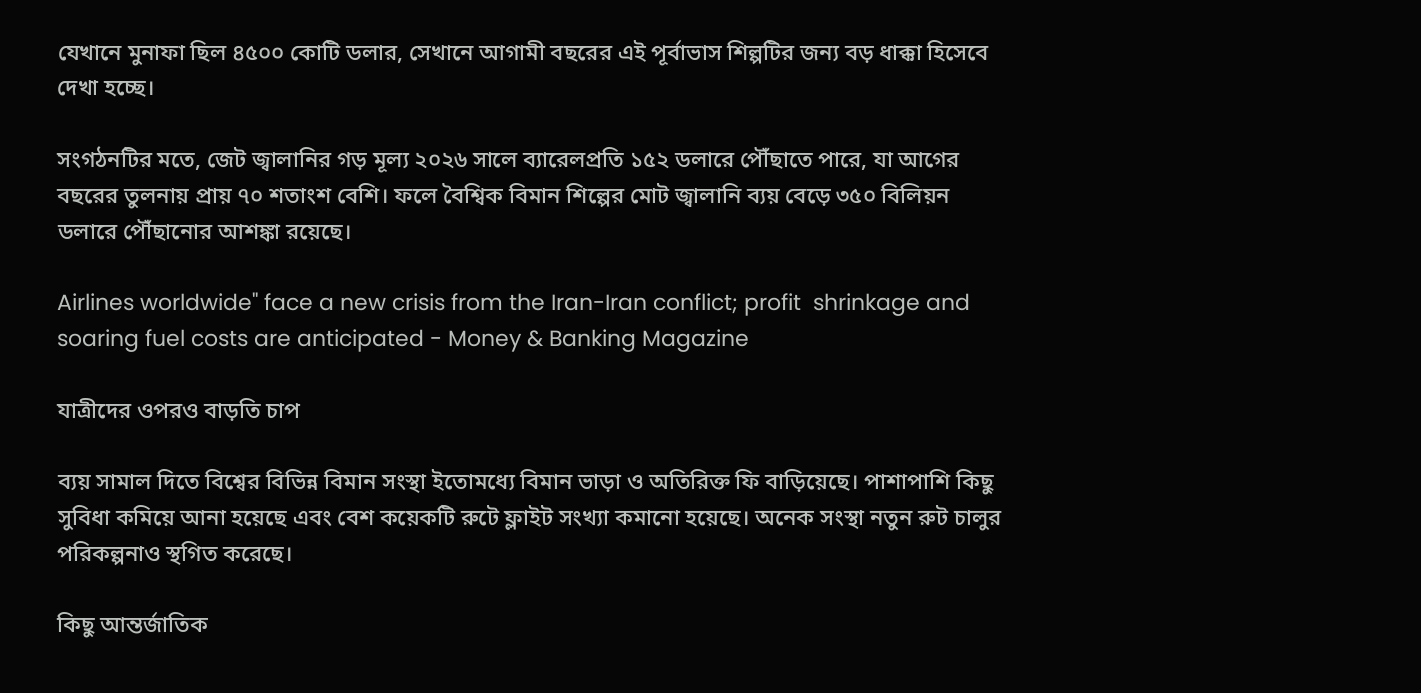যেখানে মুনাফা ছিল ৪৫০০ কোটি ডলার, সেখানে আগামী বছরের এই পূর্বাভাস শিল্পটির জন্য বড় ধাক্কা হিসেবে দেখা হচ্ছে।

সংগঠনটির মতে, জেট জ্বালানির গড় মূল্য ২০২৬ সালে ব্যারেলপ্রতি ১৫২ ডলারে পৌঁছাতে পারে, যা আগের বছরের তুলনায় প্রায় ৭০ শতাংশ বেশি। ফলে বৈশ্বিক বিমান শিল্পের মোট জ্বালানি ব্যয় বেড়ে ৩৫০ বিলিয়ন ডলারে পৌঁছানোর আশঙ্কা রয়েছে।

Airlines worldwide" face a new crisis from the Iran-Iran conflict; profit  shrinkage and soaring fuel costs are anticipated - Money & Banking Magazine

যাত্রীদের ওপরও বাড়তি চাপ

ব্যয় সামাল দিতে বিশ্বের বিভিন্ন বিমান সংস্থা ইতোমধ্যে বিমান ভাড়া ও অতিরিক্ত ফি বাড়িয়েছে। পাশাপাশি কিছু সুবিধা কমিয়ে আনা হয়েছে এবং বেশ কয়েকটি রুটে ফ্লাইট সংখ্যা কমানো হয়েছে। অনেক সংস্থা নতুন রুট চালুর পরিকল্পনাও স্থগিত করেছে।

কিছু আন্তর্জাতিক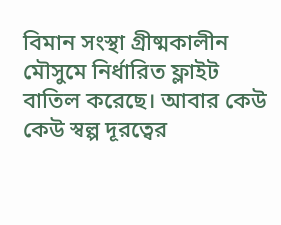বিমান সংস্থা গ্রীষ্মকালীন মৌসুমে নির্ধারিত ফ্লাইট বাতিল করেছে। আবার কেউ কেউ স্বল্প দূরত্বের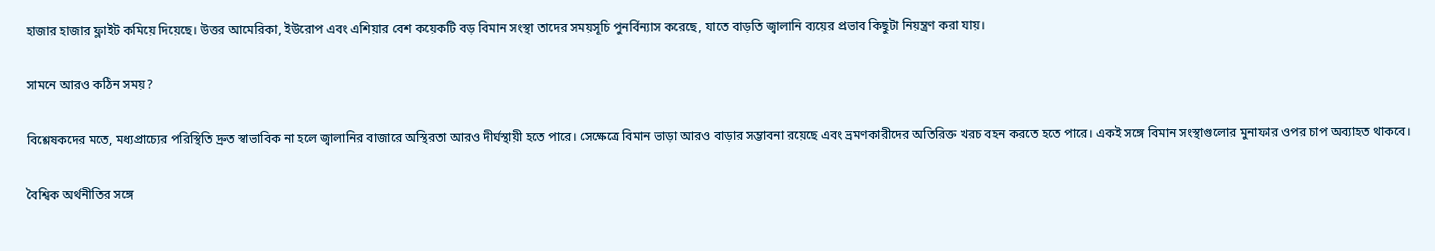হাজার হাজার ফ্লাইট কমিয়ে দিয়েছে। উত্তর আমেরিকা, ইউরোপ এবং এশিয়ার বেশ কয়েকটি বড় বিমান সংস্থা তাদের সময়সূচি পুনর্বিন্যাস করেছে, যাতে বাড়তি জ্বালানি ব্যয়ের প্রভাব কিছুটা নিয়ন্ত্রণ করা যায়।

সামনে আরও কঠিন সময়?

বিশ্লেষকদের মতে, মধ্যপ্রাচ্যের পরিস্থিতি দ্রুত স্বাভাবিক না হলে জ্বালানির বাজারে অস্থিরতা আরও দীর্ঘস্থায়ী হতে পারে। সেক্ষেত্রে বিমান ভাড়া আরও বাড়ার সম্ভাবনা রয়েছে এবং ভ্রমণকারীদের অতিরিক্ত খরচ বহন করতে হতে পারে। একই সঙ্গে বিমান সংস্থাগুলোর মুনাফার ওপর চাপ অব্যাহত থাকবে।

বৈশ্বিক অর্থনীতির সঙ্গে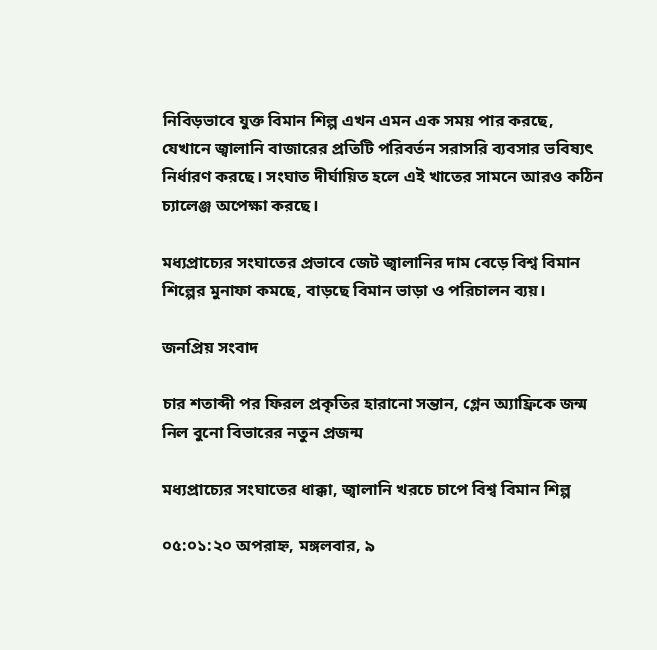নিবিড়ভাবে যুক্ত বিমান শিল্প এখন এমন এক সময় পার করছে, যেখানে জ্বালানি বাজারের প্রতিটি পরিবর্তন সরাসরি ব্যবসার ভবিষ্যৎ নির্ধারণ করছে। সংঘাত দীর্ঘায়িত হলে এই খাতের সামনে আরও কঠিন চ্যালেঞ্জ অপেক্ষা করছে।

মধ্যপ্রাচ্যের সংঘাতের প্রভাবে জেট জ্বালানির দাম বেড়ে বিশ্ব বিমান শিল্পের মুনাফা কমছে, বাড়ছে বিমান ভাড়া ও পরিচালন ব্যয়।

জনপ্রিয় সংবাদ

চার শতাব্দী পর ফিরল প্রকৃতির হারানো সন্তান, গ্লেন অ্যাফ্রিকে জন্ম নিল বুনো বিভারের নতুন প্রজন্ম

মধ্যপ্রাচ্যের সংঘাতের ধাক্কা, জ্বালানি খরচে চাপে বিশ্ব বিমান শিল্প

০৫:০১:২০ অপরাহ্ন, মঙ্গলবার, ৯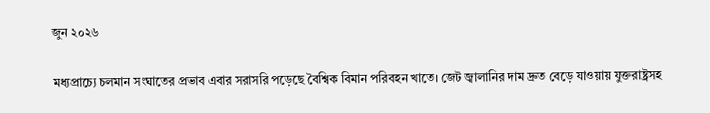জুন ২০২৬

মধ্যপ্রাচ্যে চলমান সংঘাতের প্রভাব এবার সরাসরি পড়েছে বৈশ্বিক বিমান পরিবহন খাতে। জেট জ্বালানির দাম দ্রুত বেড়ে যাওয়ায় যুক্তরাষ্ট্রসহ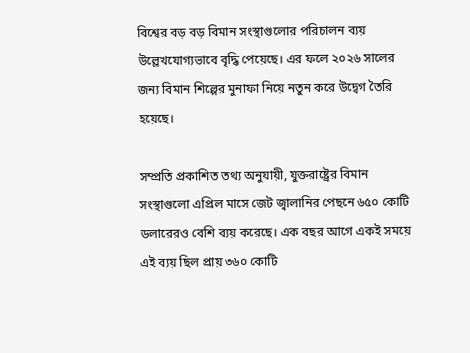বিশ্বের বড় বড় বিমান সংস্থাগুলোর পরিচালন ব্যয় উল্লেখযোগ্যভাবে বৃদ্ধি পেয়েছে। এর ফলে ২০২৬ সালের জন্য বিমান শিল্পের মুনাফা নিয়ে নতুন করে উদ্বেগ তৈরি হয়েছে।

সম্প্রতি প্রকাশিত তথ্য অনুযায়ী, যুক্তরাষ্ট্রের বিমান সংস্থাগুলো এপ্রিল মাসে জেট জ্বালানির পেছনে ৬৫০ কোটি ডলারেরও বেশি ব্যয় করেছে। এক বছর আগে একই সময়ে এই ব্যয় ছিল প্রায় ৩৬০ কোটি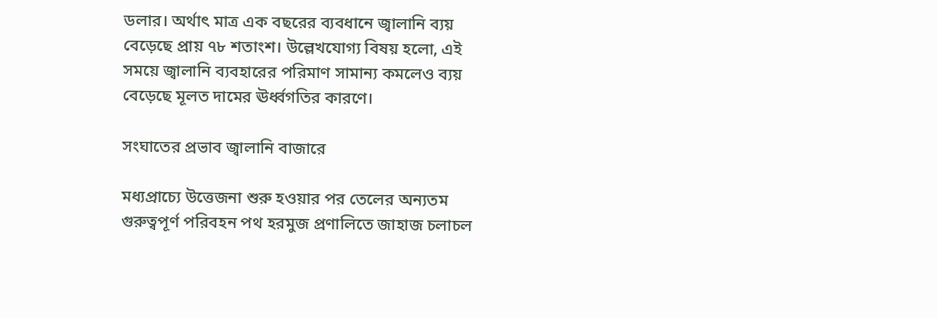ডলার। অর্থাৎ মাত্র এক বছরের ব্যবধানে জ্বালানি ব্যয় বেড়েছে প্রায় ৭৮ শতাংশ। উল্লেখযোগ্য বিষয় হলো, এই সময়ে জ্বালানি ব্যবহারের পরিমাণ সামান্য কমলেও ব্যয় বেড়েছে মূলত দামের ঊর্ধ্বগতির কারণে।

সংঘাতের প্রভাব জ্বালানি বাজারে

মধ্যপ্রাচ্যে উত্তেজনা শুরু হওয়ার পর তেলের অন্যতম গুরুত্বপূর্ণ পরিবহন পথ হরমুজ প্রণালিতে জাহাজ চলাচল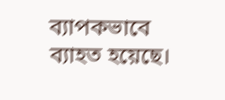ব্যাপকভাবে ব্যাহত হয়েছে।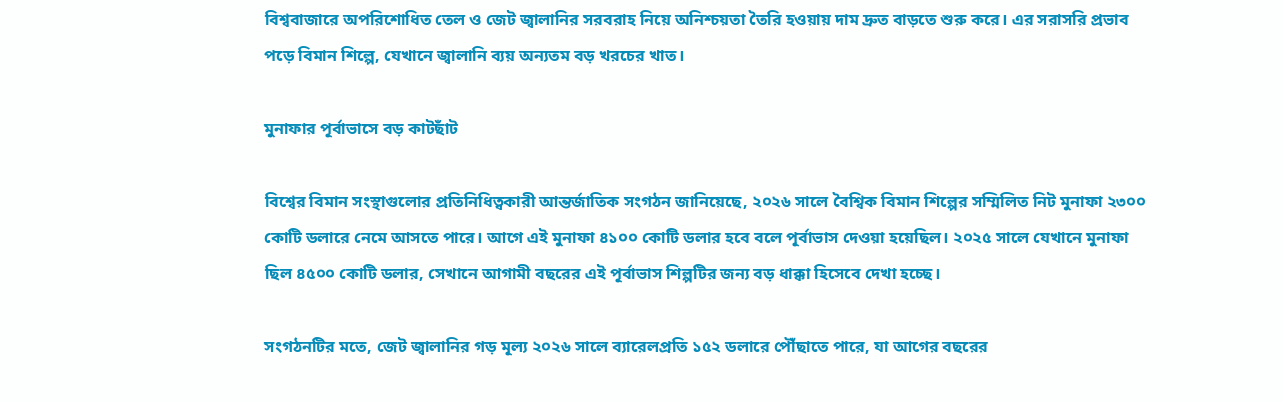বিশ্ববাজারে অপরিশোধিত তেল ও জেট জ্বালানির সরবরাহ নিয়ে অনিশ্চয়তা তৈরি হওয়ায় দাম দ্রুত বাড়তে শুরু করে। এর সরাসরি প্রভাব পড়ে বিমান শিল্পে, যেখানে জ্বালানি ব্যয় অন্যতম বড় খরচের খাত।

মুনাফার পূর্বাভাসে বড় কাটছাঁট

বিশ্বের বিমান সংস্থাগুলোর প্রতিনিধিত্বকারী আন্তর্জাতিক সংগঠন জানিয়েছে, ২০২৬ সালে বৈশ্বিক বিমান শিল্পের সম্মিলিত নিট মুনাফা ২৩০০ কোটি ডলারে নেমে আসতে পারে। আগে এই মুনাফা ৪১০০ কোটি ডলার হবে বলে পূর্বাভাস দেওয়া হয়েছিল। ২০২৫ সালে যেখানে মুনাফা ছিল ৪৫০০ কোটি ডলার, সেখানে আগামী বছরের এই পূর্বাভাস শিল্পটির জন্য বড় ধাক্কা হিসেবে দেখা হচ্ছে।

সংগঠনটির মতে, জেট জ্বালানির গড় মূল্য ২০২৬ সালে ব্যারেলপ্রতি ১৫২ ডলারে পৌঁছাতে পারে, যা আগের বছরের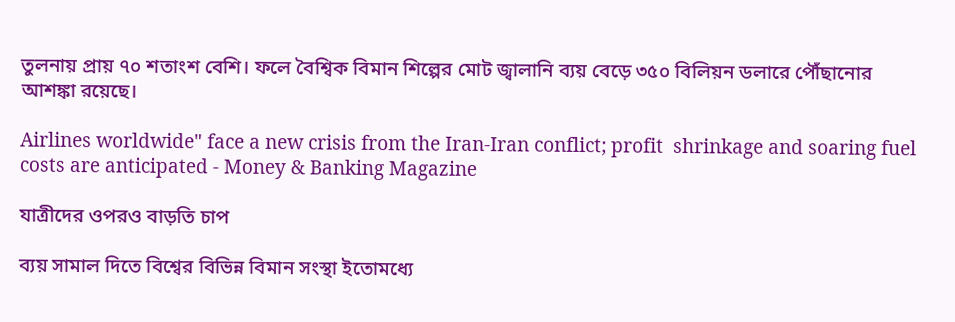তুলনায় প্রায় ৭০ শতাংশ বেশি। ফলে বৈশ্বিক বিমান শিল্পের মোট জ্বালানি ব্যয় বেড়ে ৩৫০ বিলিয়ন ডলারে পৌঁছানোর আশঙ্কা রয়েছে।

Airlines worldwide" face a new crisis from the Iran-Iran conflict; profit  shrinkage and soaring fuel costs are anticipated - Money & Banking Magazine

যাত্রীদের ওপরও বাড়তি চাপ

ব্যয় সামাল দিতে বিশ্বের বিভিন্ন বিমান সংস্থা ইতোমধ্যে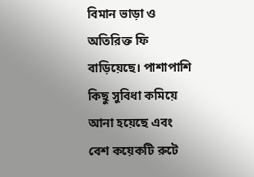বিমান ভাড়া ও অতিরিক্ত ফি বাড়িয়েছে। পাশাপাশি কিছু সুবিধা কমিয়ে আনা হয়েছে এবং বেশ কয়েকটি রুটে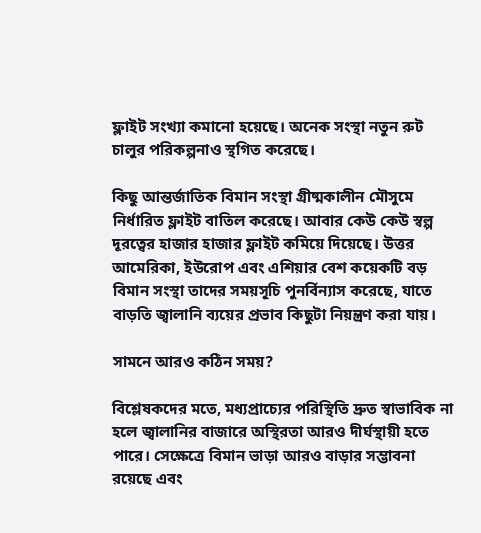ফ্লাইট সংখ্যা কমানো হয়েছে। অনেক সংস্থা নতুন রুট চালুর পরিকল্পনাও স্থগিত করেছে।

কিছু আন্তর্জাতিক বিমান সংস্থা গ্রীষ্মকালীন মৌসুমে নির্ধারিত ফ্লাইট বাতিল করেছে। আবার কেউ কেউ স্বল্প দূরত্বের হাজার হাজার ফ্লাইট কমিয়ে দিয়েছে। উত্তর আমেরিকা, ইউরোপ এবং এশিয়ার বেশ কয়েকটি বড় বিমান সংস্থা তাদের সময়সূচি পুনর্বিন্যাস করেছে, যাতে বাড়তি জ্বালানি ব্যয়ের প্রভাব কিছুটা নিয়ন্ত্রণ করা যায়।

সামনে আরও কঠিন সময়?

বিশ্লেষকদের মতে, মধ্যপ্রাচ্যের পরিস্থিতি দ্রুত স্বাভাবিক না হলে জ্বালানির বাজারে অস্থিরতা আরও দীর্ঘস্থায়ী হতে পারে। সেক্ষেত্রে বিমান ভাড়া আরও বাড়ার সম্ভাবনা রয়েছে এবং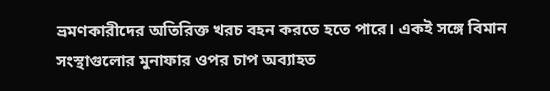ভ্রমণকারীদের অতিরিক্ত খরচ বহন করতে হতে পারে। একই সঙ্গে বিমান সংস্থাগুলোর মুনাফার ওপর চাপ অব্যাহত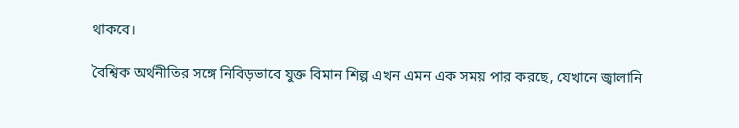থাকবে।

বৈশ্বিক অর্থনীতির সঙ্গে নিবিড়ভাবে যুক্ত বিমান শিল্প এখন এমন এক সময় পার করছে, যেখানে জ্বালানি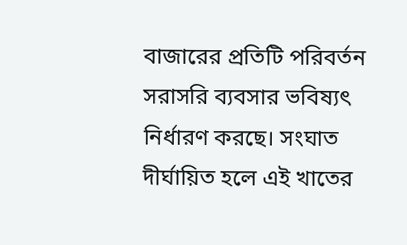বাজারের প্রতিটি পরিবর্তন সরাসরি ব্যবসার ভবিষ্যৎ নির্ধারণ করছে। সংঘাত দীর্ঘায়িত হলে এই খাতের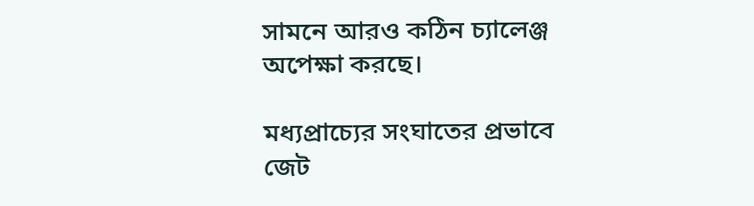সামনে আরও কঠিন চ্যালেঞ্জ অপেক্ষা করছে।

মধ্যপ্রাচ্যের সংঘাতের প্রভাবে জেট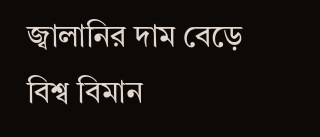জ্বালানির দাম বেড়ে বিশ্ব বিমান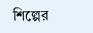শিল্পের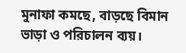মুনাফা কমছে, বাড়ছে বিমান ভাড়া ও পরিচালন ব্যয়।